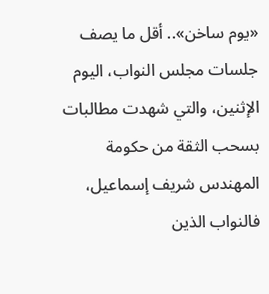«يوم ساخن».. أقل ما يصف جلسات مجلس النواب، اليوم الإثنين، والتي شهدت مطالبات بسحب الثقة من حكومة المهندس شريف إسماعيل، فالنواب الذين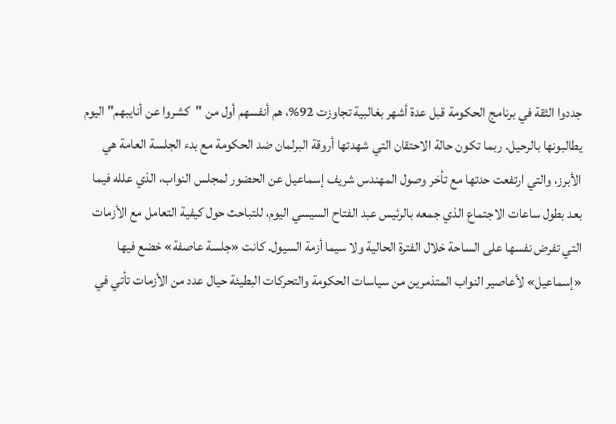جددوا الثقة في برنامج الحكومة قبل عدة أشهر بغالبية تجاوزت 92%، هم أنفسهم أول من "كشروا عن أنايبهم" اليوم يطالبونها بالرحيل. ربما تكون حالة الاحتقان التي شهدتها أروقة البرلمان ضد الحكومة مع بدء الجلسة العامة هي الأبرز، والتي ارتفعت حدتها مع تأخر وصول المهندس شريف إسماعيل عن الحضور لمجلس النواب، الذي علله فيما بعد بطول ساعات الاجتماع الذي جمعه بالرئيس عبد الفتاح السيسي اليوم، للتباحث حول كيفية التعامل مع الأزمات التي تفرض نفسها على الساحة خلال الفترة الحالية ولا سيما أزمة السيول. كانت «جلسة عاصفة» خضع فيها «إسماعيل» لأعاصير النواب المتذمرين من سياسات الحكومة والتحركات البطيئة حيال عدد من الأزمات تأتي في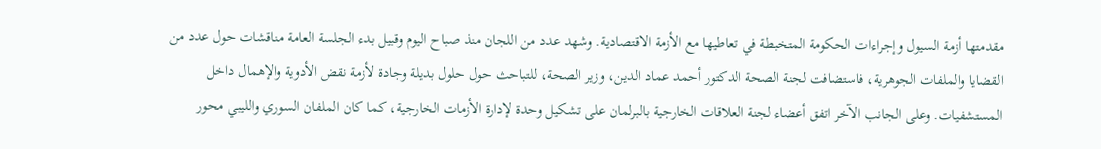مقدمتها أزمة السيول وإجراءات الحكومة المتخبطة في تعاطيها مع الأزمة الاقتصادية. وشهد عدد من اللجان منذ صباح اليوم وقبيل بدء الجلسة العامة مناقشات حول عدد من القضايا والملفات الجوهرية، فاستضافت لجنة الصحة الدكتور أحمد عماد الدين، وزير الصحة، للتباحث حول حلول بديلة وجادة لأزمة نقض الأدوية والإهمال داخل المستشفيات. وعلى الجانب الآخر اتفق أعضاء لجنة العلاقات الخارجية بالبرلمان على تشكيل وحدة لإدارة الأزمات الخارجية، كما كان الملفان السوري والليبي محور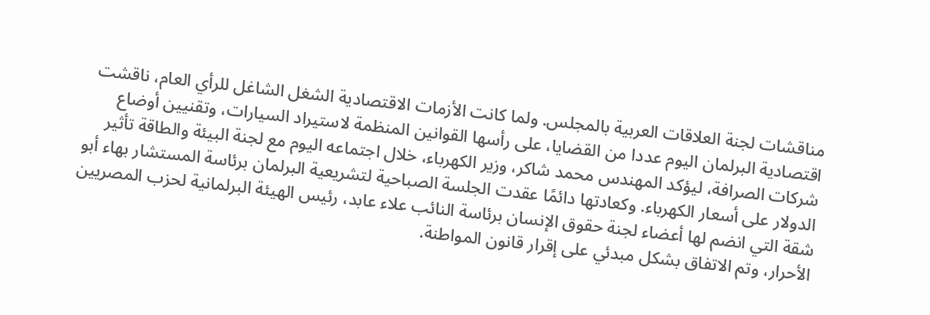مناقشات لجنة العلاقات العربية بالمجلس. ولما كانت الأزمات الاقتصادية الشغل الشاغل للرأي العام، ناقشت اقتصادية البرلمان اليوم عددا من القضايا، على رأسها القوانين المنظمة لاستيراد السيارات، وتقنيين أوضاع شركات الصرافة، ليؤكد المهندس محمد شاكر، وزير الكهرباء، خلال اجتماعه اليوم مع لجنة البيئة والطاقة تأثير الدولار على أسعار الكهرباء. وكعادتها دائمًا عقدت الجلسة الصباحية لتشريعية البرلمان برئاسة المستشار بهاء أبو شقة التي انضم لها أعضاء لجنة حقوق الإنسان برئاسة النائب علاء عابد، رئيس الهيئة البرلمانية لحزب المصريين الأحرار، وتم الاتفاق بشكل مبدئي على إقرار قانون المواطنة.